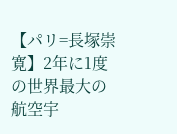【パリ=長塚崇寛】2年に1度の世界最大の航空宇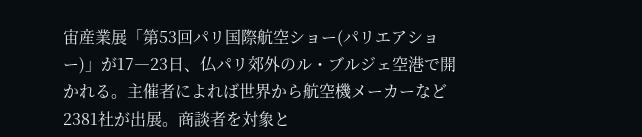宙産業展「第53回パリ国際航空ショー(パリエアショー)」が17―23日、仏パリ郊外のル・ブルジェ空港で開かれる。主催者によれば世界から航空機メーカーなど2381社が出展。商談者を対象と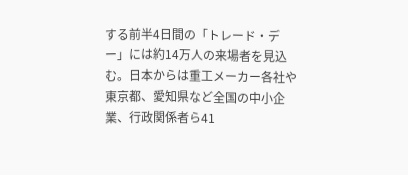する前半4日間の「トレード・デー」には約14万人の来場者を見込む。日本からは重工メーカー各社や東京都、愛知県など全国の中小企業、行政関係者ら41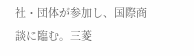社・団体が参加し、国際商談に臨む。三菱